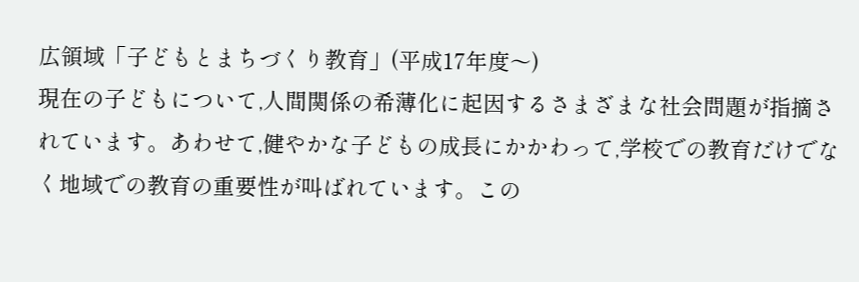広領域「子どもとまちづくり教育」(平成17年度〜)
現在の子どもについて,人間関係の希薄化に起因するさまざまな社会問題が指摘されています。あわせて,健やかな子どもの成長にかかわって,学校での教育だけでなく地域での教育の重要性が叫ばれています。この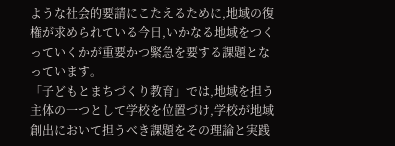ような社会的要請にこたえるために,地域の復権が求められている今日,いかなる地域をつくっていくかが重要かつ緊急を要する課題となっています。
「子どもとまちづくり教育」では,地域を担う主体の一つとして学校を位置づけ,学校が地域創出において担うべき課題をその理論と実践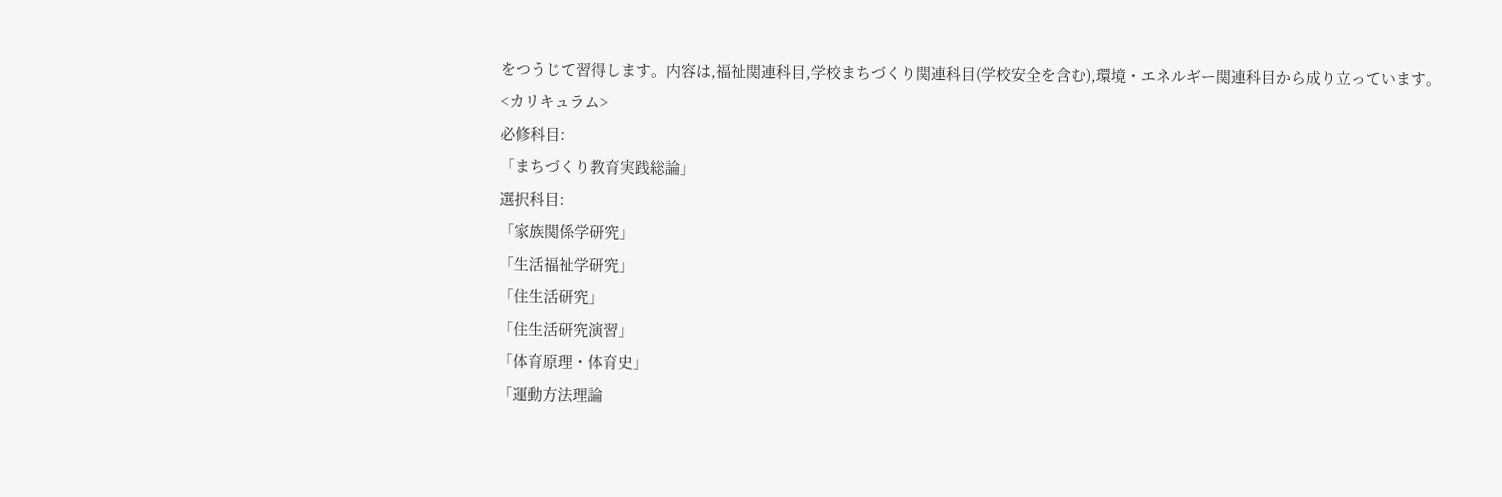をつうじて習得します。内容は,福祉関連科目,学校まちづくり関連科目(学校安全を含む),環境・エネルギー関連科目から成り立っています。
<カリキュラム>
必修科目:
「まちづくり教育実践総論」
選択科目:
「家族関係学研究」
「生活福祉学研究」
「住生活研究」
「住生活研究演習」
「体育原理・体育史」
「運動方法理論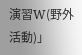演習W(野外活動)」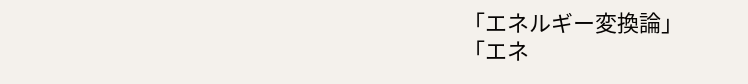「エネルギー変換論」
「エネ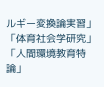ルギー変換論実習」
「体育社会学研究」
「人間環境教育特論」